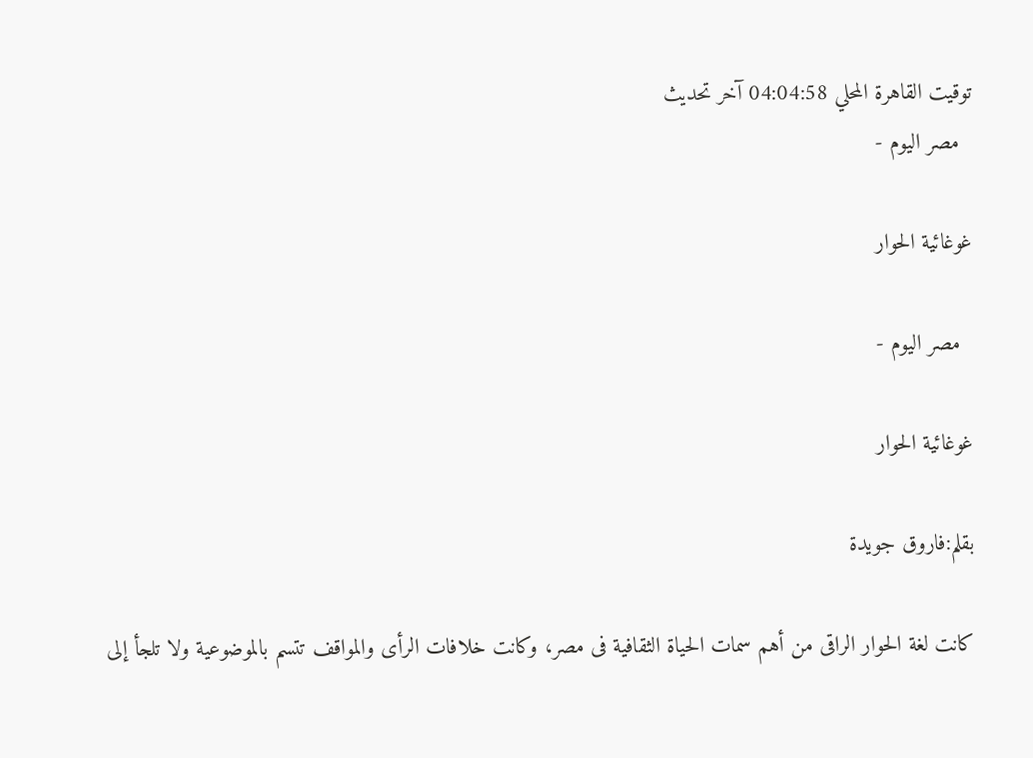توقيت القاهرة المحلي 04:04:58 آخر تحديث
  مصر اليوم -

غوغائية الحوار

  مصر اليوم -

غوغائية الحوار

بقلم:فاروق جويدة

كانت لغة الحوار الراقى من أهم سمات الحياة الثقافية فى مصر، وكانت خلافات الرأى والمواقف تتسم بالموضوعية ولا تلجأ إلى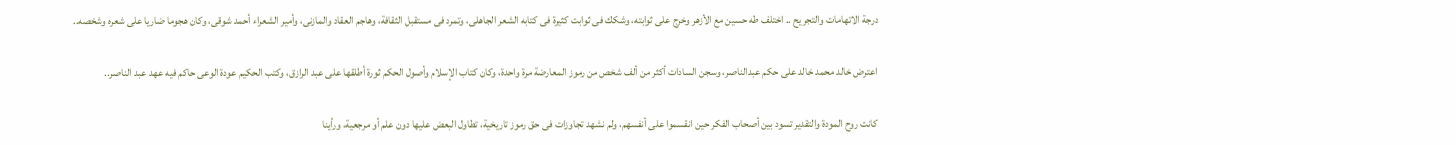درجة الاتهامات والتجريح .. اختلف طه حسين مع الأزهر وخرج على ثوابته، وشكك فى ثوابت كثيرة فى كتابه الشعر الجاهلى، وتمرد فى مستقبل الثقافة، وهاجم العقاد والمازنى، وأمير الشعراء أحمد شوقى، وكان هجوما ضاريا على شعره وشخصه..

اعترض خالد محمد خالد على حكم عبدالناصر، وسجن السادات أكثر من ألف شخص من رموز المعارضة مرة واحدة، وكان كتاب الإسلام وأصول الحكم ثورة أطلقها على عبد الرازق، وكتب الحكيم عودة الوعى حاكم فيه عهد عبد الناصر..

كانت روح المودة والتقدير تسود بين أصحاب الفكر حين انقسموا على أنفسهم، ولم نشهد تجاوزات فى حق رموز تاريخية، تطاول البعض عليها دون علم أو مرجعية، ورأينا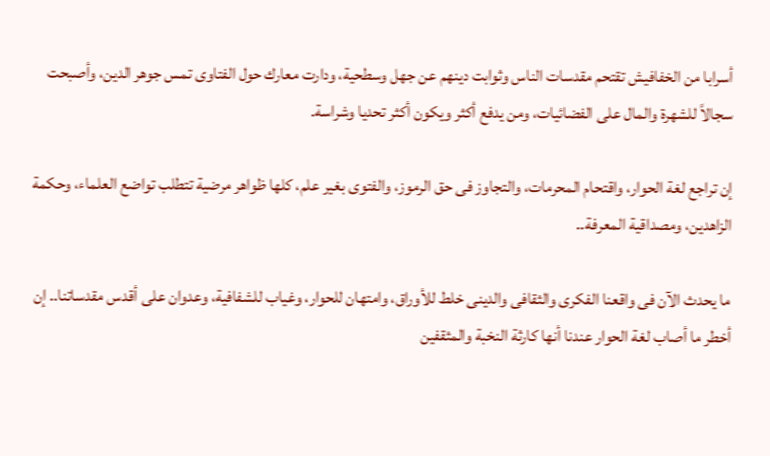أسرابا من الخفافيش تقتحم مقدسات الناس وثوابت دينهم عن جهل وسطحية، ودارت معارك حول الفتاوى تمس جوهر الدين، وأصبحت سجالاً للشهرة والمال على الفضائيات، ومن يدفع أكثر ويكون أكثر تحديا وشراسة.

إن تراجع لغة الحوار، واقتحام المحرمات، والتجاوز فى حق الرموز، والفتوى بغير علم، كلها ظواهر مرضية تتطلب تواضع العلماء، وحكمة الزاهدين، ومصداقية المعرفة..

ما يحدث الآن فى واقعنا الفكرى والثقافى والدينى خلط للأوراق، وامتهان للحوار، وغياب للشفافية، وعدوان على أقدس مقدساتنا.. إن أخطر ما أصاب لغة الحوار عندنا أنها كارثة النخبة والمثقفين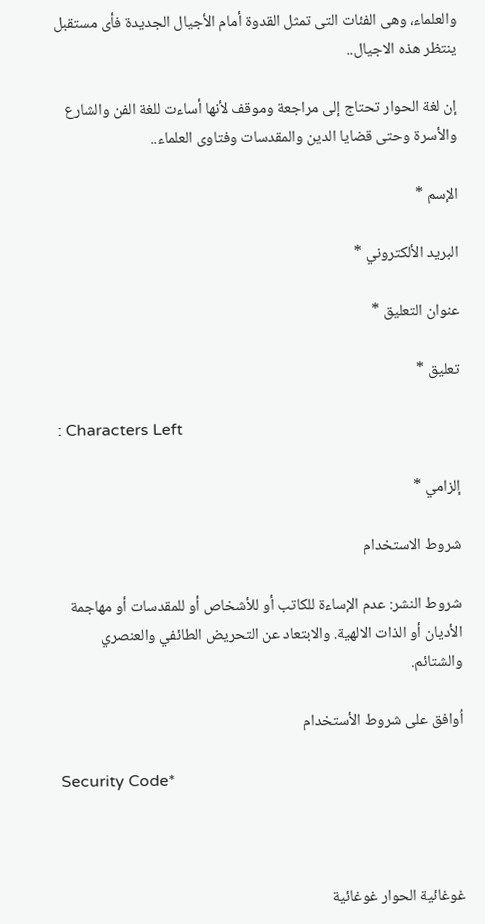والعلماء، وهى الفئات التى تمثل القدوة أمام الأجيال الجديدة فأى مستقبل ينتظر هذه الاجيال..

إن لغة الحوار تحتاج إلى مراجعة وموقف لأنها أساءت للغة الفن والشارع والأسرة وحتى قضايا الدين والمقدسات وفتاوى العلماء..

الإسم *

البريد الألكتروني *

عنوان التعليق *

تعليق *

: Characters Left

إلزامي *

شروط الاستخدام

شروط النشر: عدم الإساءة للكاتب أو للأشخاص أو للمقدسات أو مهاجمة الأديان أو الذات الالهية. والابتعاد عن التحريض الطائفي والعنصري والشتائم.

اُوافق على شروط الأستخدام

Security Code*



غوغائية الحوار غوغائية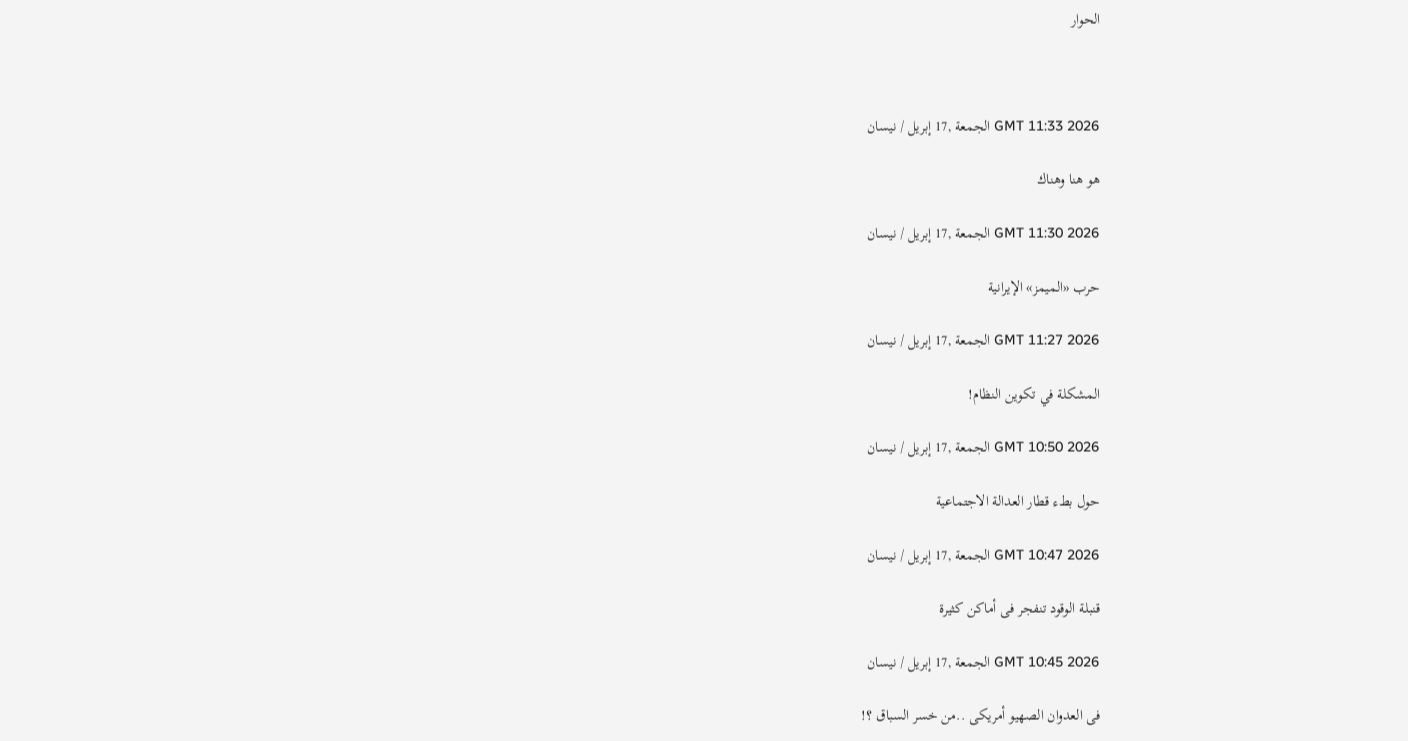الحوار



GMT 11:33 2026 الجمعة ,17 إبريل / نيسان

هو هنا وهناك

GMT 11:30 2026 الجمعة ,17 إبريل / نيسان

حرب «الميمز» الإيرانية

GMT 11:27 2026 الجمعة ,17 إبريل / نيسان

المشكلة في تكوين النظام!

GMT 10:50 2026 الجمعة ,17 إبريل / نيسان

حول بطء قطار العدالة الاجتماعية

GMT 10:47 2026 الجمعة ,17 إبريل / نيسان

قنبلة الوقود تنفجر فى أماكن كثيرة

GMT 10:45 2026 الجمعة ,17 إبريل / نيسان

فى العدوان الصهيو أمريكى ..من خسر السباق ؟!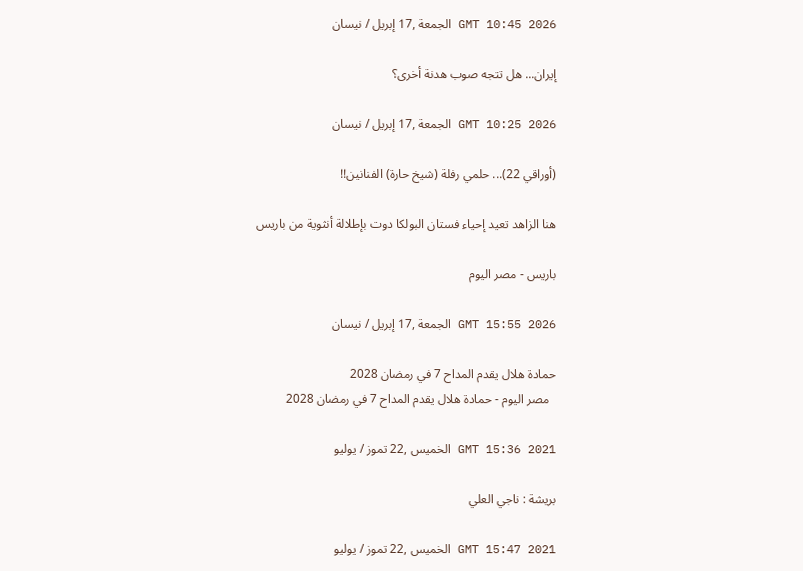GMT 10:45 2026 الجمعة ,17 إبريل / نيسان

إيران... هل تتجه صوب هدنة أخرى؟

GMT 10:25 2026 الجمعة ,17 إبريل / نيسان

(أوراقي 22)... حلمي رفلة (شيخ حارة) الفنانين!!

هنا الزاهد تعيد إحياء فستان البولكا دوت بإطلالة أنثوية من باريس

باريس - مصر اليوم

GMT 15:55 2026 الجمعة ,17 إبريل / نيسان

حمادة هلال يقدم المداح 7 في رمضان 2028
  مصر اليوم - حمادة هلال يقدم المداح 7 في رمضان 2028

GMT 15:36 2021 الخميس ,22 تموز / يوليو

بريشة : ناجي العلي

GMT 15:47 2021 الخميس ,22 تموز / يوليو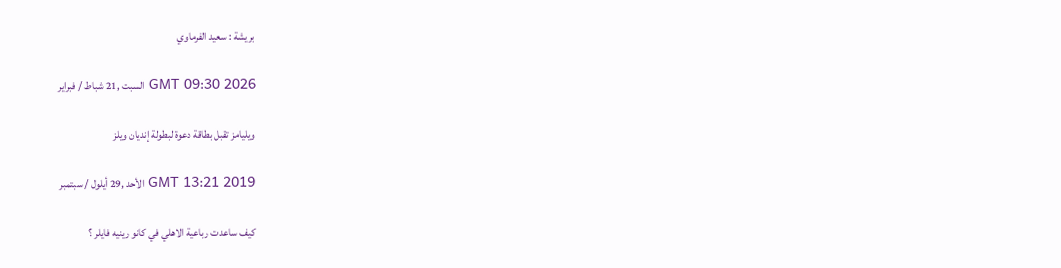بريشة : سعيد الفرماوي

GMT 09:30 2026 السبت ,21 شباط / فبراير

ويليامز تقبل بطاقة دعوة لبطولة إنديان ويلز

GMT 13:21 2019 الأحد ,29 أيلول / سبتمبر

كيف ساعدت رباعية الاهلي في كانو رينيه فايلر ؟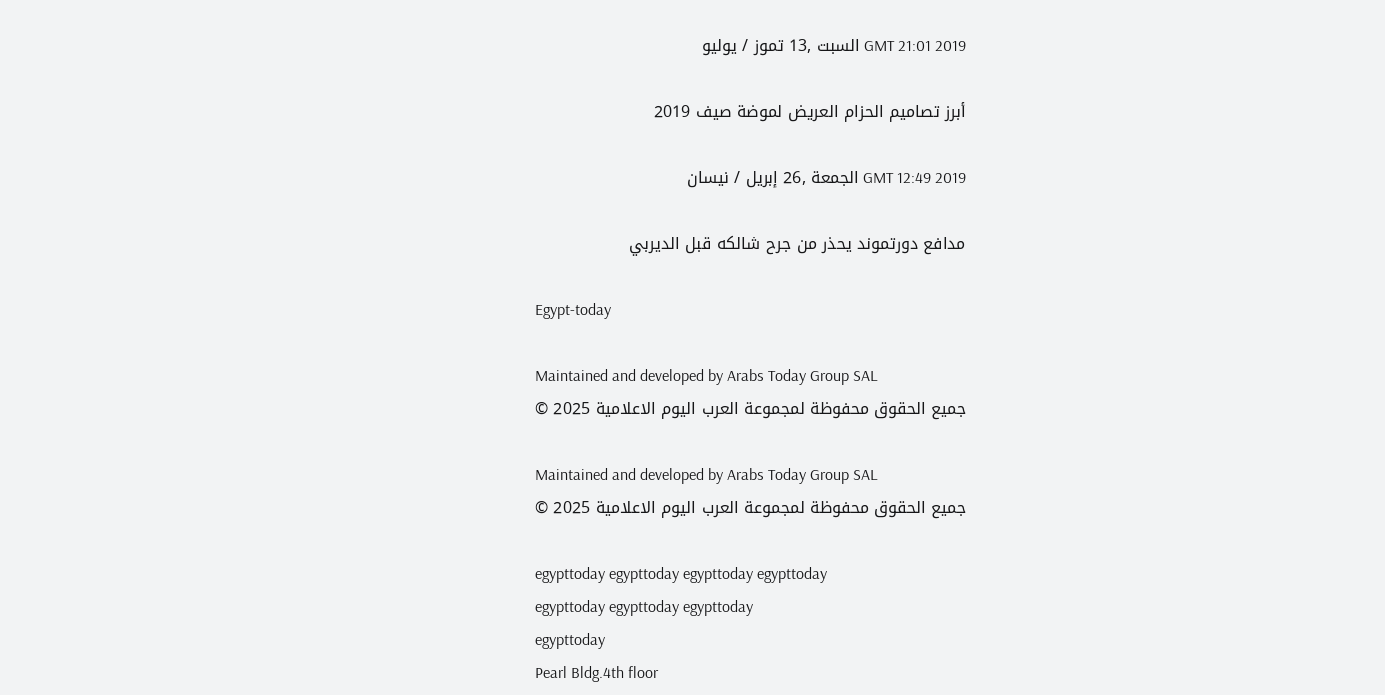GMT 21:01 2019 السبت ,13 تموز / يوليو

أبرز تصاميم الحزام العريض لموضة صيف 2019

GMT 12:49 2019 الجمعة ,26 إبريل / نيسان

مدافع دورتموند يحذر من جرح شالكه قبل الديربي

Egypt-today

Maintained and developed by Arabs Today Group SAL
جميع الحقوق محفوظة لمجموعة العرب اليوم الاعلامية 2025 ©

Maintained and developed by Arabs Today Group SAL
جميع الحقوق محفوظة لمجموعة العرب اليوم الاعلامية 2025 ©

egypttoday egypttoday egypttoday egypttoday
egypttoday egypttoday egypttoday
egypttoday
Pearl Bldg.4th floor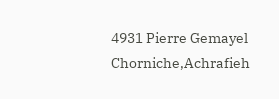4931 Pierre Gemayel Chorniche,Achrafieh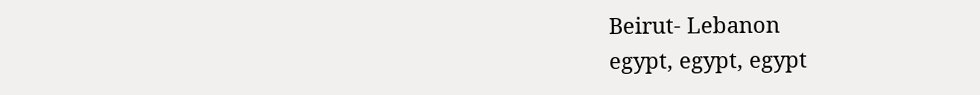Beirut- Lebanon
egypt, egypt, egypt